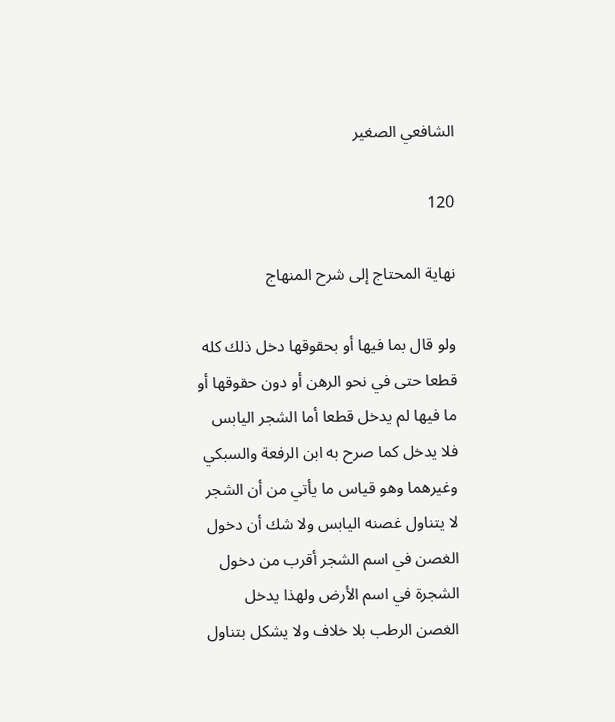الشافعي الصغير

120

نهاية المحتاج إلى شرح المنهاج

ولو قال بما فيها أو بحقوقها دخل ذلك كله قطعا حتى في نحو الرهن أو دون حقوقها أو ما فيها لم يدخل قطعا أما الشجر اليابس فلا يدخل كما صرح به ابن الرفعة والسبكي وغيرهما وهو قياس ما يأتي من أن الشجر لا يتناول غصنه اليابس ولا شك أن دخول الغصن في اسم الشجر أقرب من دخول الشجرة في اسم الأرض ولهذا يدخل الغصن الرطب بلا خلاف ولا يشكل بتناول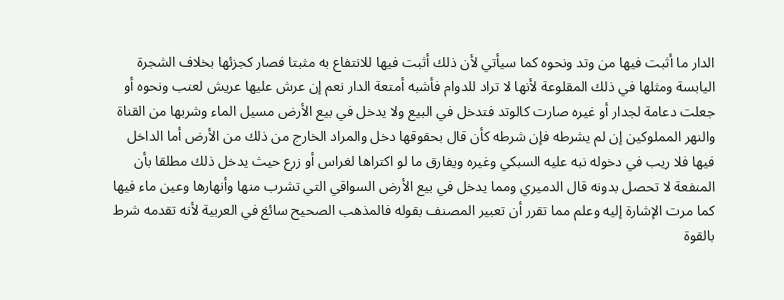الدار ما أثبت فيها من وتد ونحوه كما سيأتي لأن ذلك أثبت فيها للانتفاع به مثبتا فصار كجزئها بخلاف الشجرة اليابسة ومثلها في ذلك المقلوعة لأنها لا تراد للدوام فأشبه أمتعة الدار نعم إن عرش عليها عريش لعنب ونحوه أو جعلت دعامة لجدار أو غيره صارت كالوتد فتدخل في البيع ولا يدخل في بيع الأرض مسيل الماء وشربها من القناة والنهر المملوكين إن لم يشرطه فإن شرطه كأن قال بحقوقها دخل والمراد الخارج من ذلك من الأرض أما الداخل فيها فلا ريب في دخوله نبه عليه السبكي وغيره ويفارق ما لو اكتراها لغراس أو زرع حيث يدخل ذلك مطلقا بأن المنفعة لا تحصل بدونه قال الدميري ومما يدخل في بيع الأرض السواقي التي تشرب منها وأنهارها وعين ماء فيها كما مرت الإشارة إليه وعلم مما تقرر أن تعبير المصنف بقوله فالمذهب الصحيح سائغ في العربية لأنه تقدمه شرط بالقوة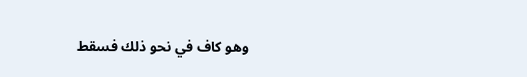وهو كاف في نحو ذلك فسقط